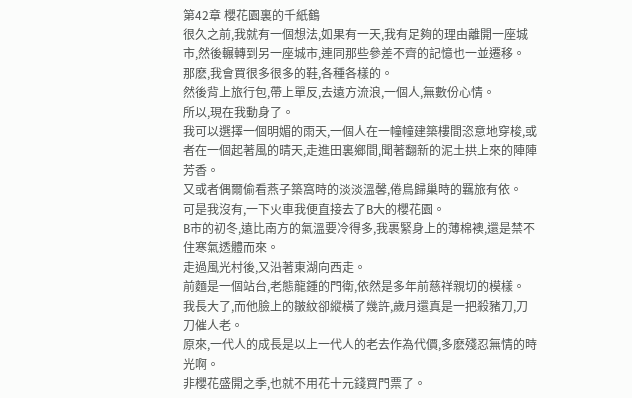第42章 櫻花園裏的千紙鶴
很久之前,我就有一個想法,如果有一天,我有足夠的理由離開一座城市,然後輾轉到另一座城市,連同那些參差不齊的記憶也一並遷移。
那麽,我會買很多很多的鞋,各種各樣的。
然後背上旅行包,帶上單反,去遠方流浪,一個人,無數份心情。
所以,現在我動身了。
我可以選擇一個明媚的雨天,一個人在一幢幢建築樓間恣意地穿梭,或者在一個起著風的晴天,走進田裏鄉間,聞著翻新的泥土拱上來的陣陣芳香。
又或者偶爾偷看燕子築窩時的淡淡溫馨,倦鳥歸巢時的羈旅有依。
可是我沒有,一下火車我便直接去了B大的櫻花園。
B市的初冬,遠比南方的氣溫要冷得多,我裹緊身上的薄棉襖,還是禁不住寒氣透體而來。
走過風光村後,又沿著東湖向西走。
前麵是一個站台,老態龍鍾的門衛,依然是多年前慈祥親切的模樣。
我長大了,而他臉上的皺紋卻縱橫了幾許,歲月還真是一把殺豬刀,刀刀催人老。
原來,一代人的成長是以上一代人的老去作為代價,多麽殘忍無情的時光啊。
非櫻花盛開之季,也就不用花十元錢買門票了。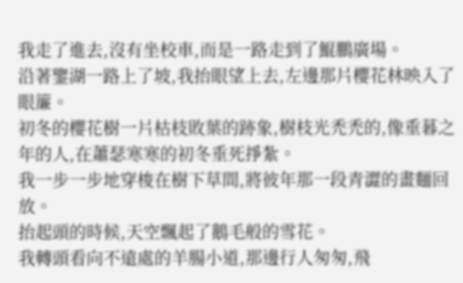我走了進去,沒有坐校車,而是一路走到了鯤鵬廣場。
沿著鑒湖一路上了坡,我抬眼望上去,左邊那片櫻花林映入了眼簾。
初冬的櫻花樹一片枯枝敗葉的跡象,樹枝光禿禿的,像垂暮之年的人,在蕭瑟寒寒的初冬垂死掙紮。
我一步一步地穿梭在樹下草間,將彼年那一段青澀的畫麵回放。
抬起頭的時候,天空飄起了鵝毛般的雪花。
我轉頭看向不遠處的羊腸小道,那邊行人匆匆,飛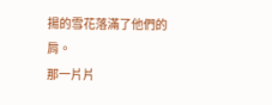揚的雪花落滿了他們的肩。
那一片片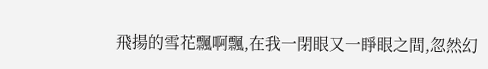飛揚的雪花飄啊飄,在我一閉眼又一睜眼之間,忽然幻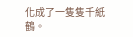化成了一隻隻千紙鶴。